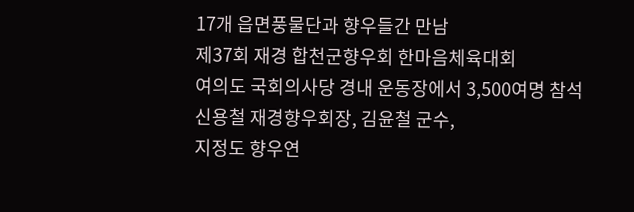17개 읍면풍물단과 향우들간 만남
제37회 재경 합천군향우회 한마음체육대회
여의도 국회의사당 경내 운동장에서 3,500여명 참석
신용철 재경향우회장, 김윤철 군수,
지정도 향우연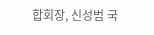합회장, 신성범 국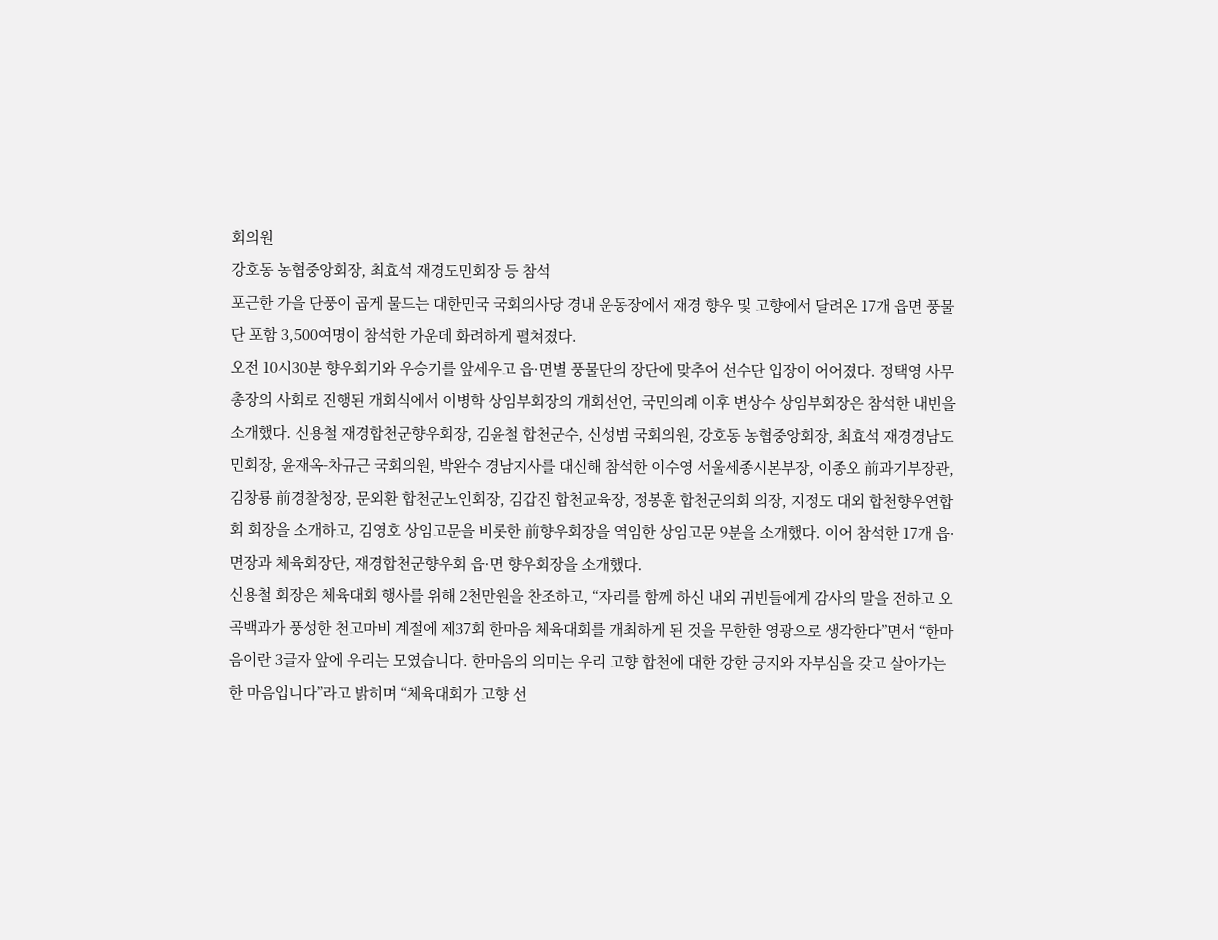회의원
강호동 농협중앙회장, 최효석 재경도민회장 등 참석
포근한 가을 단풍이 곱게 물드는 대한민국 국회의사당 경내 운동장에서 재경 향우 및 고향에서 달려온 17개 읍면 풍물단 포함 3,500여명이 참석한 가운데 화려하게 펼쳐졌다.
오전 10시30분 향우회기와 우승기를 앞세우고 읍·면별 풍물단의 장단에 맞추어 선수단 입장이 어어졌다. 정택영 사무총장의 사회로 진행된 개회식에서 이병학 상임부회장의 개회선언, 국민의례 이후 변상수 상임부회장은 참석한 내빈을 소개했다. 신용철 재경합천군향우회장, 김윤철 합천군수, 신성범 국회의원, 강호동 농협중앙회장, 최효석 재경경남도민회장, 윤재옥-차규근 국회의원, 박완수 경남지사를 대신해 참석한 이수영 서울세종시본부장, 이종오 前과기부장관, 김창룡 前경찰청장, 문외환 합천군노인회장, 김갑진 합천교육장, 정봉훈 합천군의회 의장, 지정도 대외 합천향우연합회 회장을 소개하고, 김영호 상임고문을 비롯한 前향우회장을 역임한 상임고문 9분을 소개했다. 이어 참석한 17개 읍·면장과 체육회장단, 재경합천군향우회 읍·면 향우회장을 소개했다.
신용철 회장은 체육대회 행사를 위해 2천만원을 찬조하고, “자리를 함께 하신 내외 귀빈들에게 감사의 말을 전하고 오곡백과가 풍성한 천고마비 계절에 제37회 한마음 체육대회를 개최하게 된 것을 무한한 영광으로 생각한다”면서 “한마음이란 3글자 앞에 우리는 모였습니다. 한마음의 의미는 우리 고향 합천에 대한 강한 긍지와 자부심을 갖고 살아가는 한 마음입니다”라고 밝히며 “체육대회가 고향 선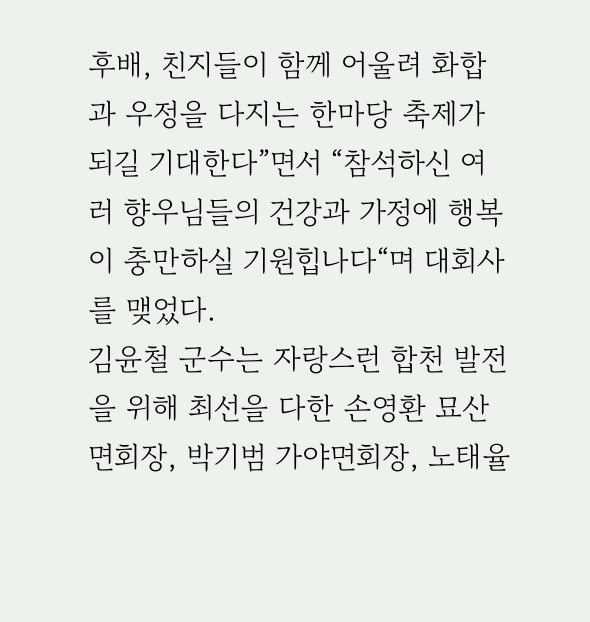후배, 친지들이 함께 어울려 화합과 우정을 다지는 한마당 축제가 되길 기대한다”면서 “참석하신 여러 향우님들의 건강과 가정에 행복이 충만하실 기원힙나다“며 대회사를 맺었다.
김윤철 군수는 자랑스런 합천 발전을 위해 최선을 다한 손영환 묘산면회장, 박기범 가야면회장, 노태율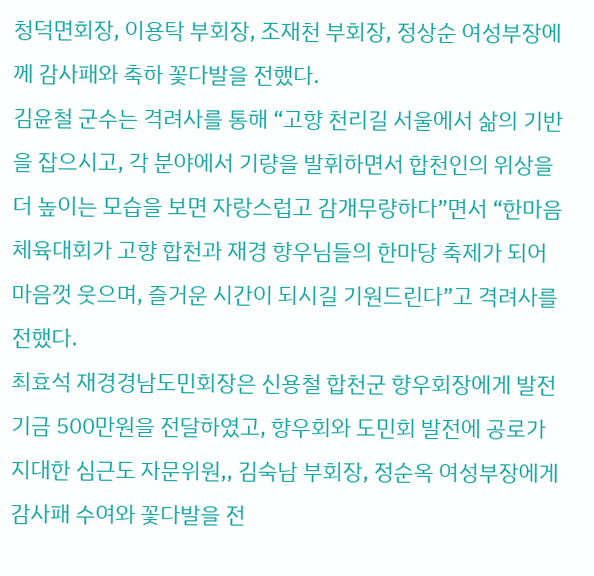청덕면회장, 이용탁 부회장, 조재천 부회장, 정상순 여성부장에께 감사패와 축하 꽃다발을 전했다.
김윤철 군수는 격려사를 통해 “고향 천리길 서울에서 삶의 기반을 잡으시고, 각 분야에서 기량을 발휘하면서 합천인의 위상을 더 높이는 모습을 보면 자랑스럽고 감개무량하다”면서 “한마음 체육대회가 고향 합천과 재경 향우님들의 한마당 축제가 되어 마음껏 웃으며, 즐거운 시간이 되시길 기원드린다”고 격려사를 전했다.
최효석 재경경남도민회장은 신용철 합천군 향우회장에게 발전기금 500만원을 전달하였고, 향우회와 도민회 발전에 공로가 지대한 심근도 자문위원,, 김숙남 부회장, 정순옥 여성부장에게 감사패 수여와 꽃다발을 전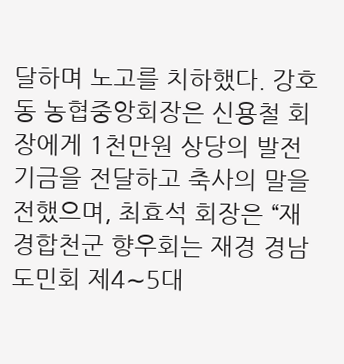달하며 노고를 치하했다. 강호동 농협중앙회장은 신용철 회장에게 1천만원 상당의 발전기금을 전달하고 축사의 말을 전했으며, 최효석 회장은 “재경합천군 향우회는 재경 경남도민회 제4∼5대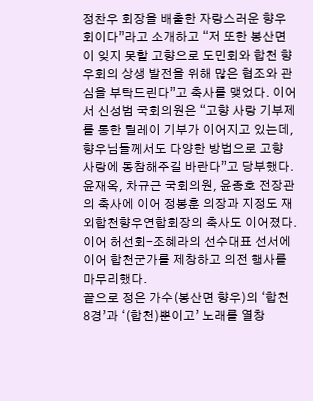정찬우 회장을 배출한 자랑스러운 향우회이다”라고 소개하고 “저 또한 봉산면이 잊지 못할 고향으로 도민회와 합천 향우회의 상생 발전을 위해 많은 협조와 관심을 부탁드린다”고 축사를 맺었다. 이어서 신성범 국회의원은 “고향 사랑 기부제를 통한 릴레이 기부가 이어지고 있는데, 향우님들께서도 다양한 방법으로 고향 사랑에 동참해주길 바란다”고 당부했다. 윤재옥, 차규근 국회의원, 윤종호 전장관의 축사에 이어 정봉훈 의장과 지정도 재외합천향우연합회장의 축사도 이어졌다. 이어 허선회-조혜라의 선수대표 선서에 이어 합천군가를 제창하고 의전 행사를 마무리했다.
끝으로 정은 가수(봉산면 향우)의 ‘합천 8경’과 ‘(합천)뿐이고’ 노래를 열창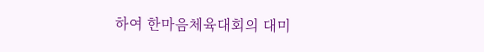하여 한마음체육대회의 대미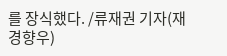를 장식했다. /류재권 기자(재경향우)